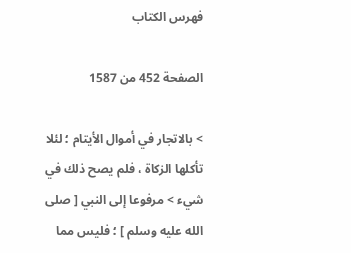فهرس الكتاب

الصفحة 452 من 1587

> بالاتجار في أموال الأيتام ؛ لئلا تأكلها الزكاة ، فلم يصح ذلك في شيء > مرفوعا إلى النبي [ صلى الله عليه وسلم ] ؛ فليس مما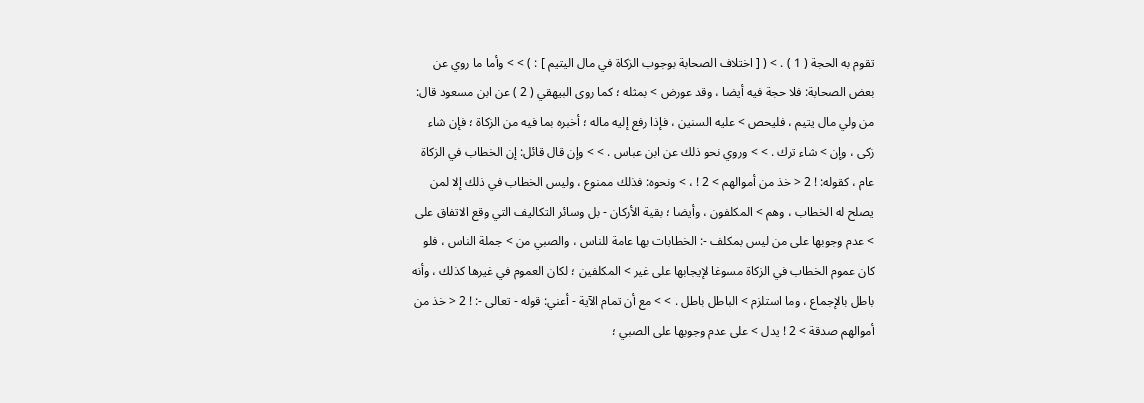تقوم به الحجة ( 1 ) . > ( [ اختلاف الصحابة بوجوب الزكاة في مال اليتيم ] : ) > > وأما ما روي عن بعض الصحابة: فلا حجة فيه أيضا ، وقد عورض > بمثله ؛ كما روى البيهقي ( 2 ) عن ابن مسعود قال: من ولي مال يتيم ، فليحص > عليه السنين ، فإذا رفع إليه ماله ؛ أخبره بما فيه من الزكاة ؛ فإن شاء زكى ، وإن > شاء ترك . > > وروي نحو ذلك عن ابن عباس . > > وإن قال قائل: إن الخطاب في الزكاة عام ، كقوله: ! 2 < خذ من أموالهم > 2 ! ، > ونحوه: فذلك ممنوع ، وليس الخطاب في ذلك إلا لمن يصلح له الخطاب ، وهم > المكلفون ، وأيضا ؛ بقية الأركان - بل وسائر التكاليف التي وقع الاتفاق على > عدم وجوبها على من ليس بمكلف -: الخطابات بها عامة للناس ، والصبي من > جملة الناس ، فلو كان عموم الخطاب في الزكاة مسوغا لإيجابها على غير > المكلفين ؛ لكان العموم في غيرها كذلك ، وأنه باطل بالإجماع ، وما استلزم > الباطل باطل . > > مع أن تمام الآية - أعني: قوله - تعالى -: ! 2 < خذ من أموالهم صدقة > 2 ! يدل > على عدم وجوبها على الصبي ؛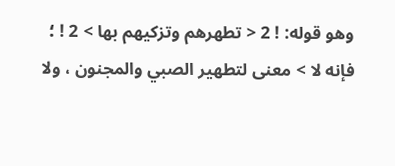وهو قوله: ! 2 < تطهرهم وتزكيهم بها > 2 ! ؛ فإنه لا > معنى لتطهير الصبي والمجنون ، ولا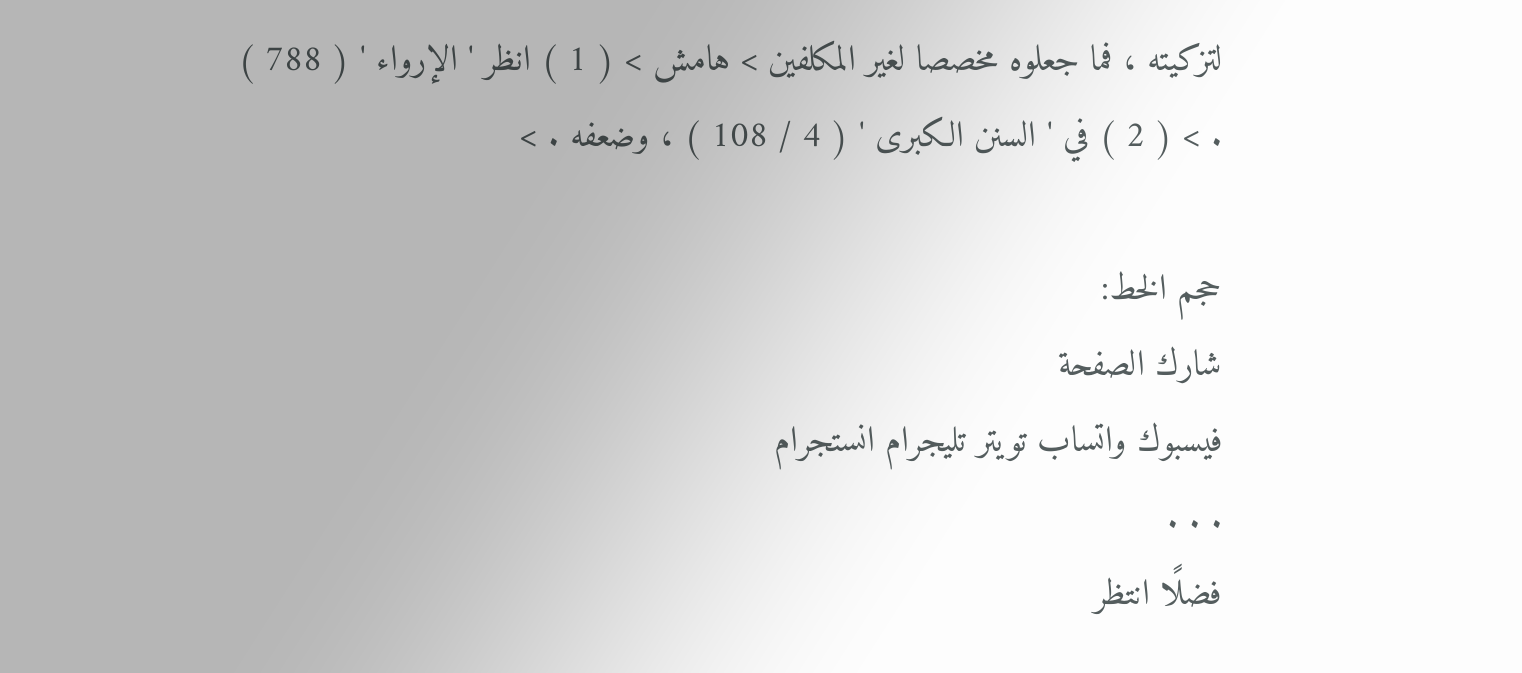لتزكيته ، فما جعلوه مخصصا لغير المكلفين > هامش > ( 1 ) انظر ' الإرواء ' ( 788 ) . > ( 2 ) في ' السنن الكبرى ' ( 4 / 108 ) ، وضعفه . >

حجم الخط:
شارك الصفحة
فيسبوك واتساب تويتر تليجرام انستجرام
. . .
فضلًا انتظر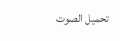تحميل الصوت